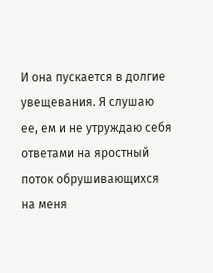И она пускается в долгие увещевания. Я слушаю ее, ем и не утруждаю себя ответами на яростный поток обрушивающихся на меня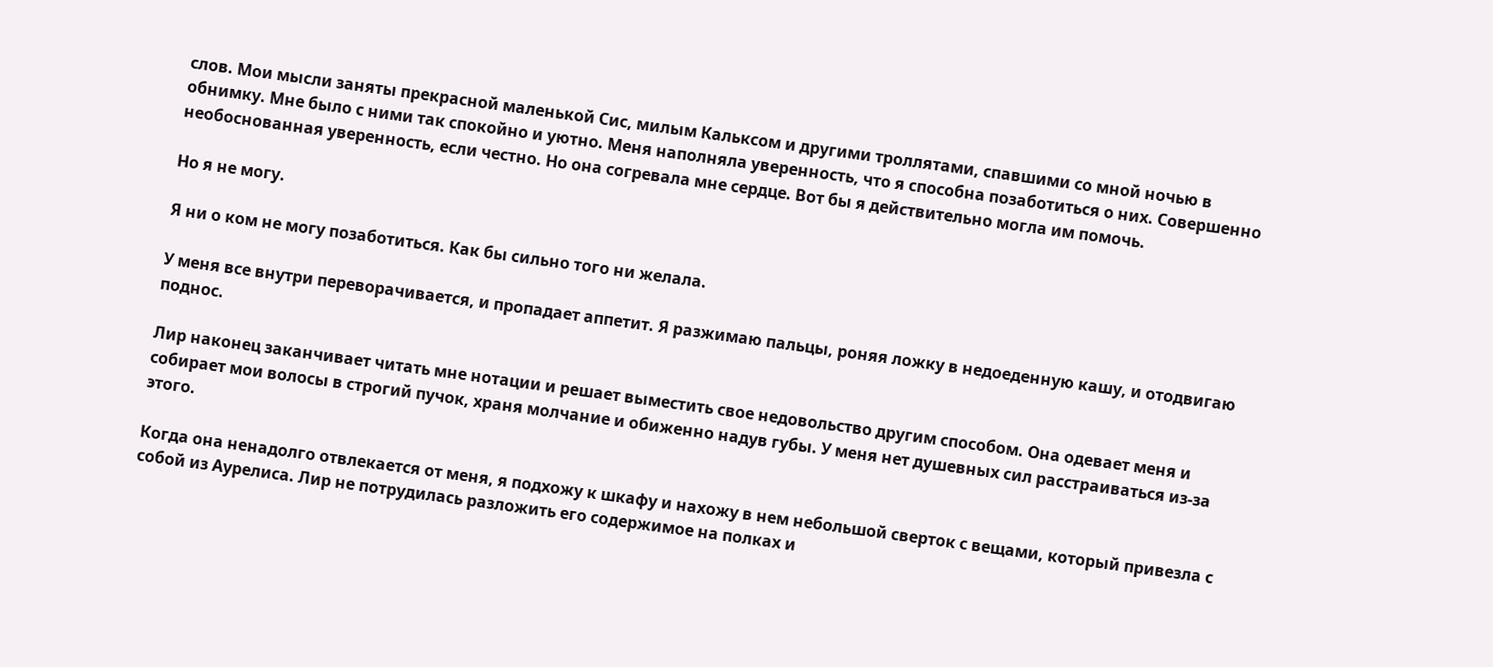слов. Мои мысли заняты прекрасной маленькой Сис, милым Кальксом и другими троллятами, спавшими со мной ночью в обнимку. Мне было с ними так спокойно и уютно. Меня наполняла уверенность, что я способна позаботиться о них. Совершенно необоснованная уверенность, если честно. Но она согревала мне сердце. Вот бы я действительно могла им помочь.

Но я не могу.

Я ни о ком не могу позаботиться. Как бы сильно того ни желала.

У меня все внутри переворачивается, и пропадает аппетит. Я разжимаю пальцы, роняя ложку в недоеденную кашу, и отодвигаю поднос.

Лир наконец заканчивает читать мне нотации и решает выместить свое недовольство другим способом. Она одевает меня и собирает мои волосы в строгий пучок, храня молчание и обиженно надув губы. У меня нет душевных сил расстраиваться из-за этого.

Когда она ненадолго отвлекается от меня, я подхожу к шкафу и нахожу в нем небольшой сверток с вещами, который привезла с собой из Аурелиса. Лир не потрудилась разложить его содержимое на полках и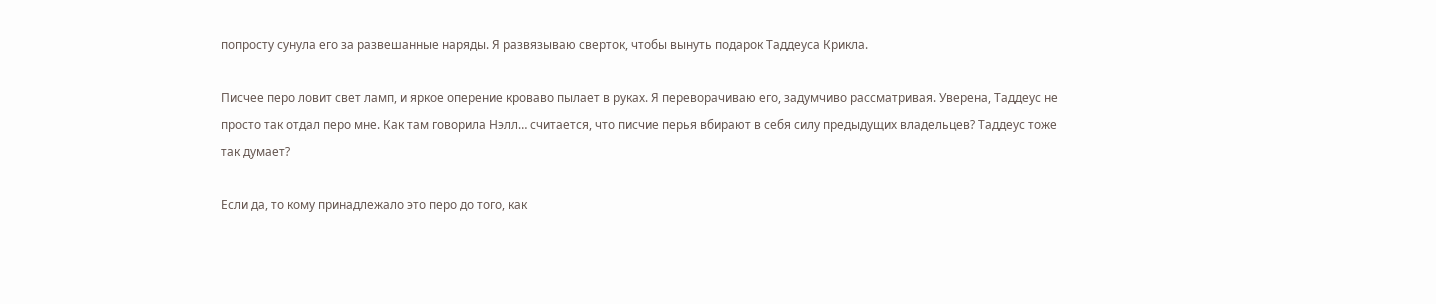попросту сунула его за развешанные наряды. Я развязываю сверток, чтобы вынуть подарок Таддеуса Крикла.

Писчее перо ловит свет ламп, и яркое оперение кроваво пылает в руках. Я переворачиваю его, задумчиво рассматривая. Уверена, Таддеус не просто так отдал перо мне. Как там говорила Нэлл… считается, что писчие перья вбирают в себя силу предыдущих владельцев? Таддеус тоже так думает?

Если да, то кому принадлежало это перо до того, как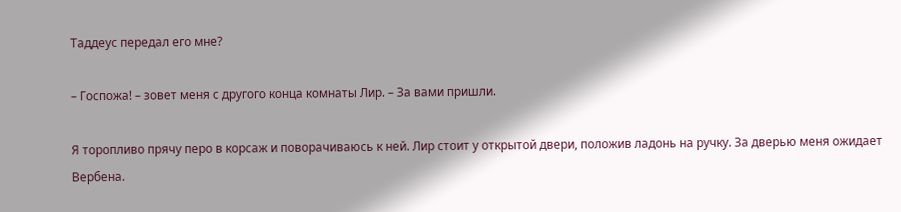Таддеус передал его мне?

– Госпожа! – зовет меня с другого конца комнаты Лир. – За вами пришли.

Я торопливо прячу перо в корсаж и поворачиваюсь к ней. Лир стоит у открытой двери, положив ладонь на ручку. За дверью меня ожидает Вербена.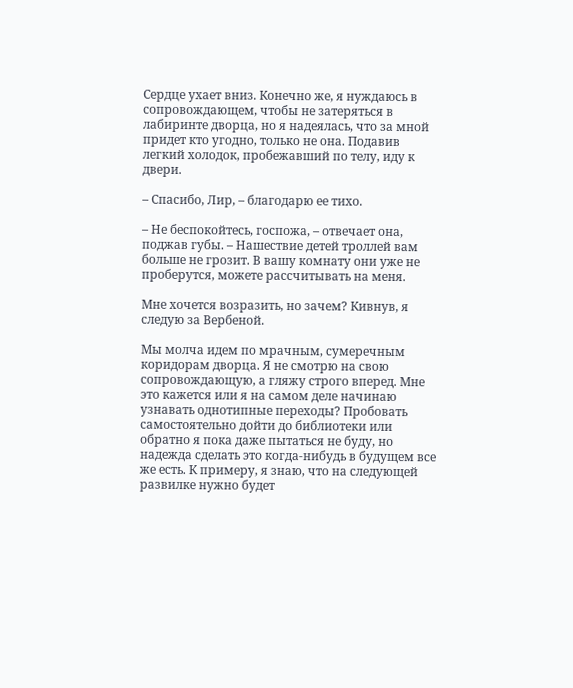Сердце ухает вниз. Конечно же, я нуждаюсь в сопровождающем, чтобы не затеряться в лабиринте дворца, но я надеялась, что за мной придет кто угодно, только не она. Подавив легкий холодок, пробежавший по телу, иду к двери.

– Спасибо, Лир, – благодарю ее тихо.

– Не беспокойтесь, госпожа, – отвечает она, поджав губы. – Нашествие детей троллей вам больше не грозит. В вашу комнату они уже не проберутся, можете рассчитывать на меня.

Мне хочется возразить, но зачем? Кивнув, я следую за Вербеной.

Мы молча идем по мрачным, сумеречным коридорам дворца. Я не смотрю на свою сопровождающую, а гляжу строго вперед. Мне это кажется или я на самом деле начинаю узнавать однотипные переходы? Пробовать самостоятельно дойти до библиотеки или обратно я пока даже пытаться не буду, но надежда сделать это когда-нибудь в будущем все же есть. К примеру, я знаю, что на следующей развилке нужно будет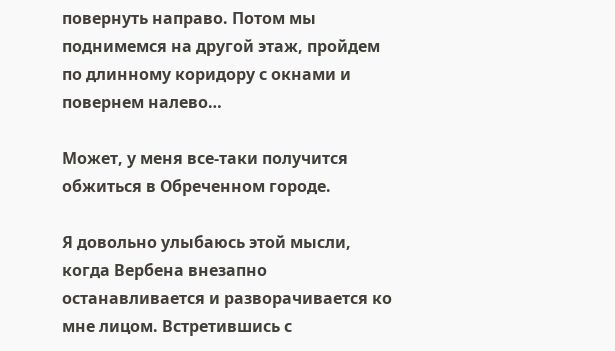повернуть направо. Потом мы поднимемся на другой этаж, пройдем по длинному коридору с окнами и повернем налево…

Может, у меня все-таки получится обжиться в Обреченном городе.

Я довольно улыбаюсь этой мысли, когда Вербена внезапно останавливается и разворачивается ко мне лицом. Встретившись с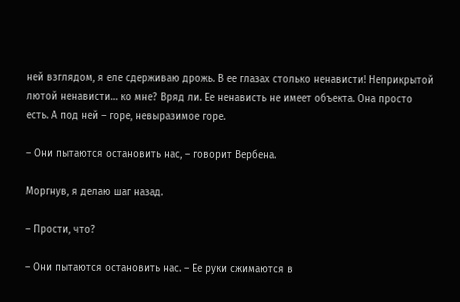ней взглядом, я еле сдерживаю дрожь. В ее глазах столько ненависти! Неприкрытой лютой ненависти… ко мне? Вряд ли. Ее ненависть не имеет объекта. Она просто есть. А под ней – горе, невыразимое горе.

– Они пытаются остановить нас, – говорит Вербена.

Моргнув, я делаю шаг назад.

– Прости, что?

– Они пытаются остановить нас. – Ее руки сжимаются в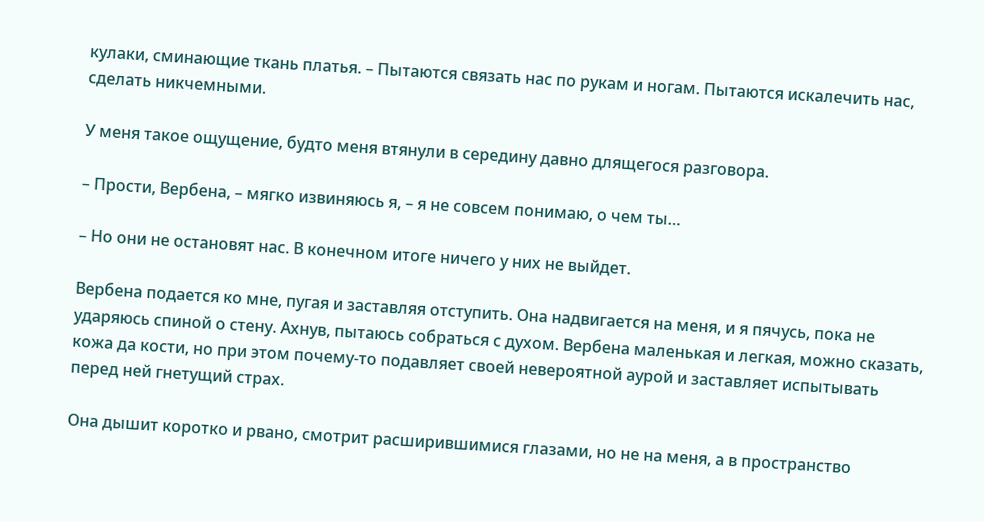кулаки, сминающие ткань платья. – Пытаются связать нас по рукам и ногам. Пытаются искалечить нас, сделать никчемными.

У меня такое ощущение, будто меня втянули в середину давно длящегося разговора.

– Прости, Вербена, – мягко извиняюсь я, – я не совсем понимаю, о чем ты…

– Но они не остановят нас. В конечном итоге ничего у них не выйдет.

Вербена подается ко мне, пугая и заставляя отступить. Она надвигается на меня, и я пячусь, пока не ударяюсь спиной о стену. Ахнув, пытаюсь собраться с духом. Вербена маленькая и легкая, можно сказать, кожа да кости, но при этом почему-то подавляет своей невероятной аурой и заставляет испытывать перед ней гнетущий страх.

Она дышит коротко и рвано, смотрит расширившимися глазами, но не на меня, а в пространство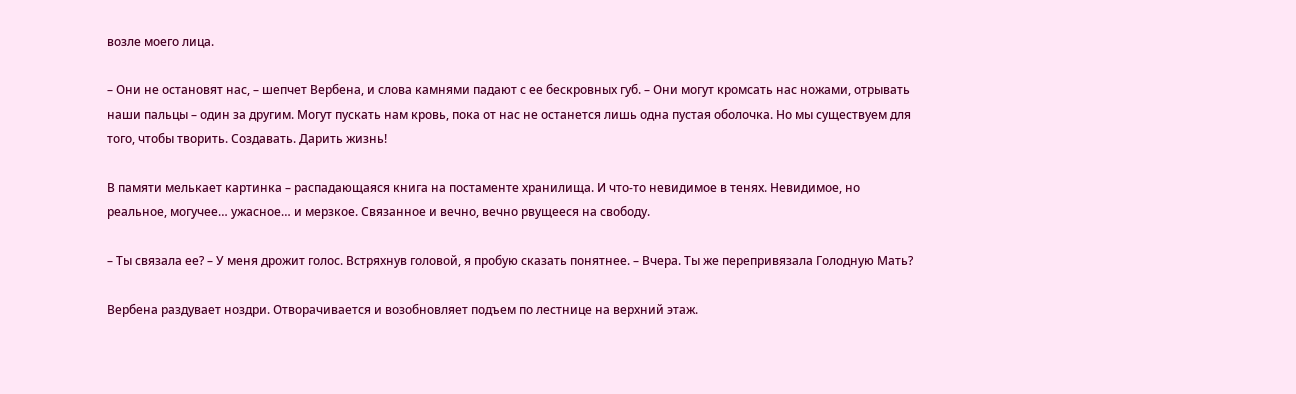возле моего лица.

– Они не остановят нас, – шепчет Вербена, и слова камнями падают с ее бескровных губ. – Они могут кромсать нас ножами, отрывать наши пальцы – один за другим. Могут пускать нам кровь, пока от нас не останется лишь одна пустая оболочка. Но мы существуем для того, чтобы творить. Создавать. Дарить жизнь!

В памяти мелькает картинка – распадающаяся книга на постаменте хранилища. И что-то невидимое в тенях. Невидимое, но реальное, могучее… ужасное… и мерзкое. Связанное и вечно, вечно рвущееся на свободу.

– Ты связала ее? – У меня дрожит голос. Встряхнув головой, я пробую сказать понятнее. – Вчера. Ты же перепривязала Голодную Мать?

Вербена раздувает ноздри. Отворачивается и возобновляет подъем по лестнице на верхний этаж.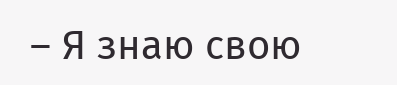– Я знаю свою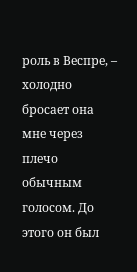роль в Веспре, – холодно бросает она мне через плечо обычным голосом. До этого он был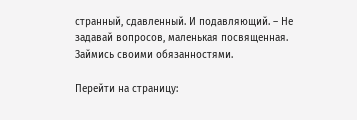странный, сдавленный. И подавляющий. – Не задавай вопросов, маленькая посвященная. Займись своими обязанностями.

Перейти на страницу: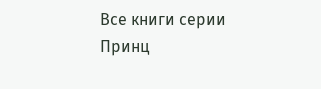Все книги серии Принц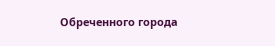Обреченного города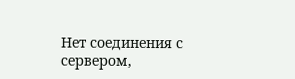Нет соединения с сервером,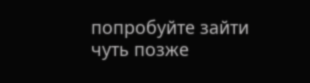попробуйте зайти чуть позже